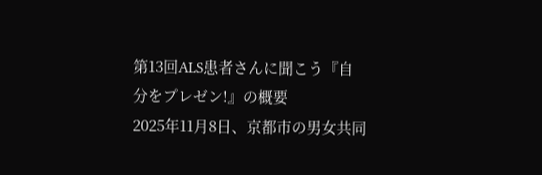第13回ALS患者さんに聞こう『自分をプレゼン!』の概要
2025年11月8日、京都市の男女共同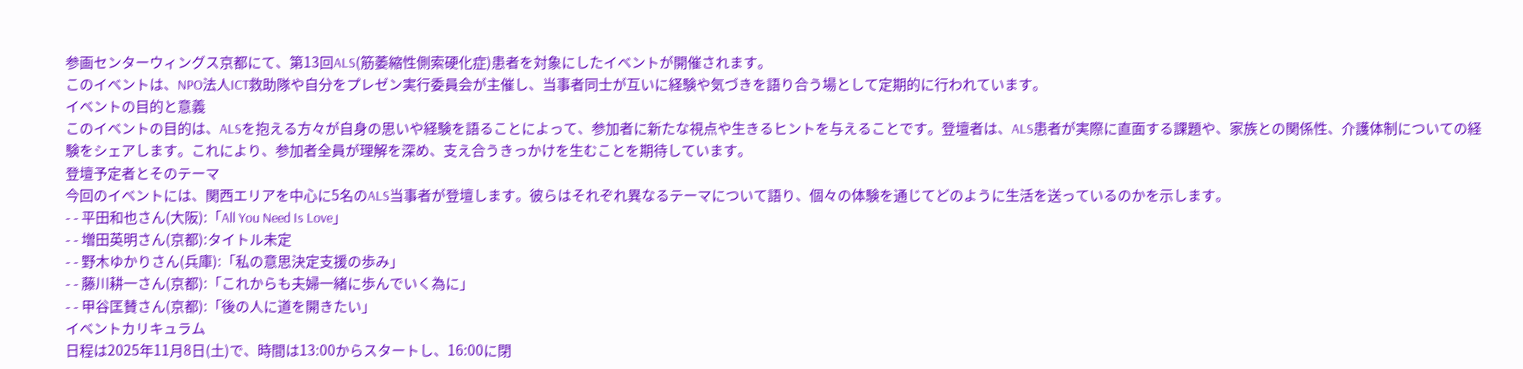参画センターウィングス京都にて、第13回ALS(筋萎縮性側索硬化症)患者を対象にしたイベントが開催されます。
このイベントは、NPO法人ICT救助隊や自分をプレゼン実行委員会が主催し、当事者同士が互いに経験や気づきを語り合う場として定期的に行われています。
イベントの目的と意義
このイベントの目的は、ALSを抱える方々が自身の思いや経験を語ることによって、参加者に新たな視点や生きるヒントを与えることです。登壇者は、ALS患者が実際に直面する課題や、家族との関係性、介護体制についての経験をシェアします。これにより、参加者全員が理解を深め、支え合うきっかけを生むことを期待しています。
登壇予定者とそのテーマ
今回のイベントには、関西エリアを中心に5名のALS当事者が登壇します。彼らはそれぞれ異なるテーマについて語り、個々の体験を通じてどのように生活を送っているのかを示します。
- - 平田和也さん(大阪):「All You Need Is Love」
- - 増田英明さん(京都):タイトル未定
- - 野木ゆかりさん(兵庫):「私の意思決定支援の歩み」
- - 藤川耕一さん(京都):「これからも夫婦一緒に歩んでいく為に」
- - 甲谷匡賛さん(京都):「後の人に道を開きたい」
イベントカリキュラム
日程は2025年11月8日(土)で、時間は13:00からスタートし、16:00に閉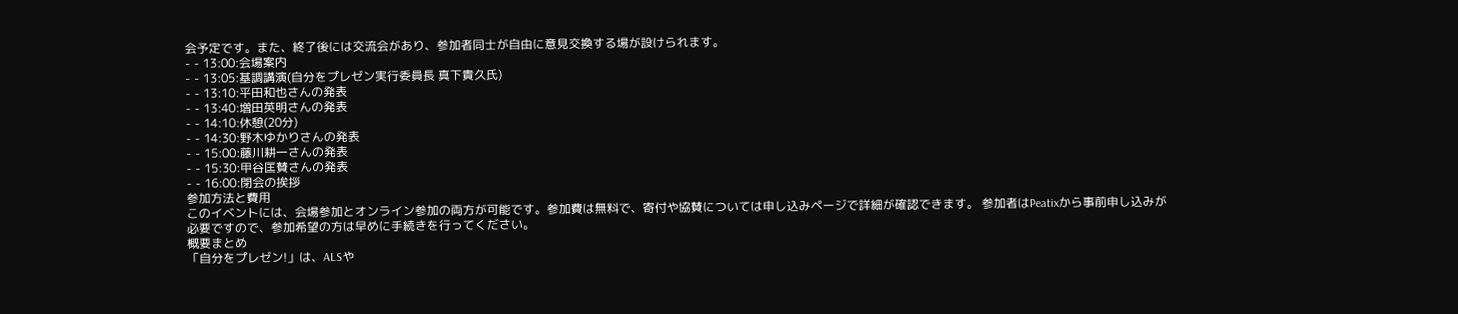会予定です。また、終了後には交流会があり、参加者同士が自由に意見交換する場が設けられます。
- - 13:00:会場案内
- - 13:05:基調講演(自分をプレゼン実行委員長 真下貴久氏)
- - 13:10:平田和也さんの発表
- - 13:40:増田英明さんの発表
- - 14:10:休憩(20分)
- - 14:30:野木ゆかりさんの発表
- - 15:00:藤川耕一さんの発表
- - 15:30:甲谷匡賛さんの発表
- - 16:00:閉会の挨拶
参加方法と費用
このイベントには、会場参加とオンライン参加の両方が可能です。参加費は無料で、寄付や協賛については申し込みページで詳細が確認できます。 参加者はPeatixから事前申し込みが必要ですので、参加希望の方は早めに手続きを行ってください。
概要まとめ
「自分をプレゼン!」は、ALSや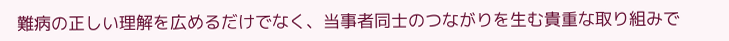難病の正しい理解を広めるだけでなく、当事者同士のつながりを生む貴重な取り組みで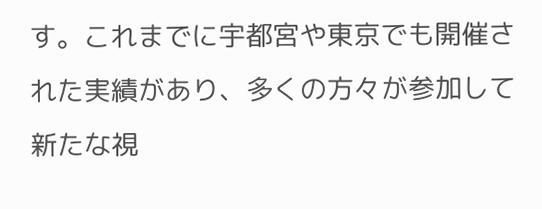す。これまでに宇都宮や東京でも開催された実績があり、多くの方々が参加して新たな視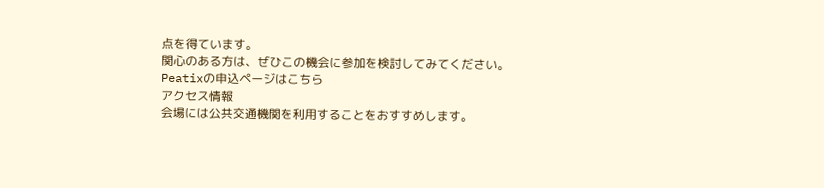点を得ています。
関心のある方は、ぜひこの機会に参加を検討してみてください。
Peatixの申込ページはこちら
アクセス情報
会場には公共交通機関を利用することをおすすめします。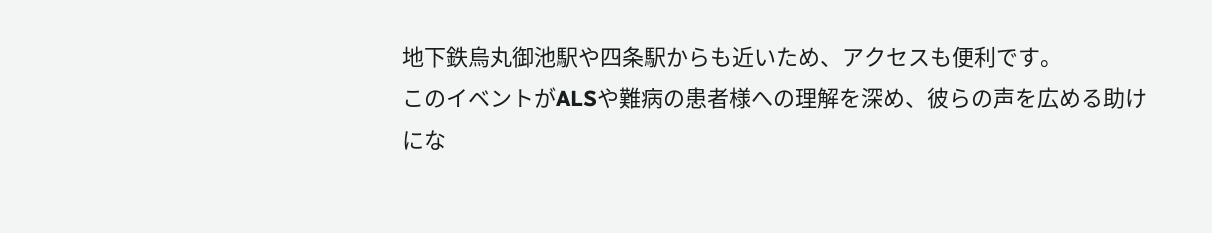地下鉄烏丸御池駅や四条駅からも近いため、アクセスも便利です。
このイベントがALSや難病の患者様への理解を深め、彼らの声を広める助けにな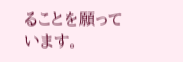ることを願っています。